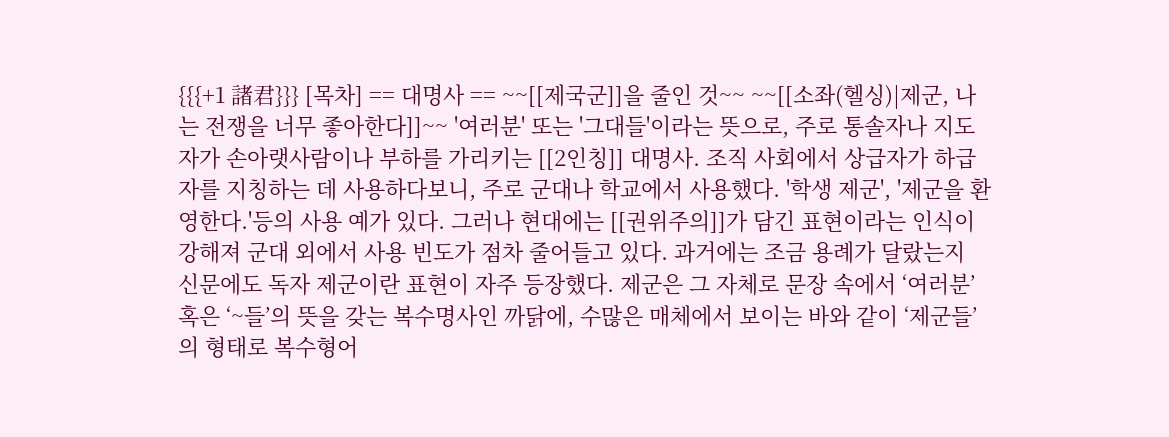{{{+1 諸君}}} [목차] == 대명사 == ~~[[제국군]]을 줄인 것~~ ~~[[소좌(헬싱)|제군, 나는 전쟁을 너무 좋아한다]]~~ '여러분' 또는 '그대들'이라는 뜻으로, 주로 통솔자나 지도자가 손아랫사람이나 부하를 가리키는 [[2인칭]] 대명사. 조직 사회에서 상급자가 하급자를 지칭하는 데 사용하다보니, 주로 군대나 학교에서 사용했다. '학생 제군', '제군을 환영한다.'등의 사용 예가 있다. 그러나 현대에는 [[권위주의]]가 담긴 표현이라는 인식이 강해져 군대 외에서 사용 빈도가 점차 줄어들고 있다. 과거에는 조금 용례가 달랐는지 신문에도 독자 제군이란 표현이 자주 등장했다. 제군은 그 자체로 문장 속에서 ‘여러분’ 혹은 ‘~들’의 뜻을 갖는 복수명사인 까닭에, 수많은 매체에서 보이는 바와 같이 ‘제군들’의 형태로 복수형어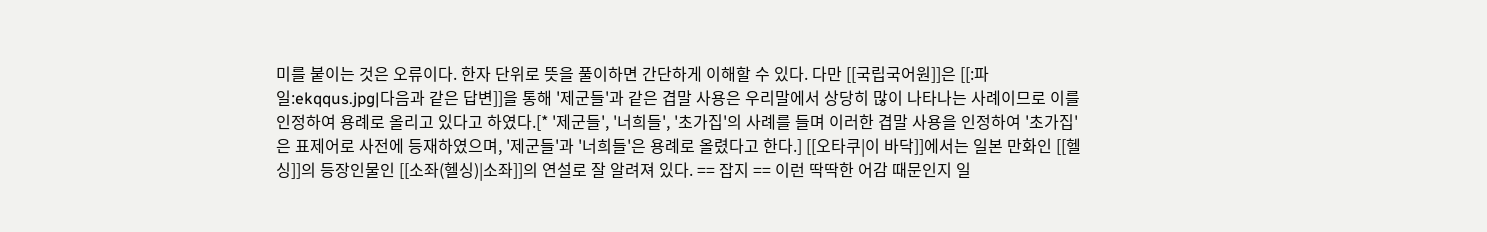미를 붙이는 것은 오류이다. 한자 단위로 뜻을 풀이하면 간단하게 이해할 수 있다. 다만 [[국립국어원]]은 [[:파일:ekqqus.jpg|다음과 같은 답변]]을 통해 '제군들'과 같은 겹말 사용은 우리말에서 상당히 많이 나타나는 사례이므로 이를 인정하여 용례로 올리고 있다고 하였다.[* '제군들', '너희들', '초가집'의 사례를 들며 이러한 겹말 사용을 인정하여 '초가집'은 표제어로 사전에 등재하였으며, '제군들'과 '너희들'은 용례로 올렸다고 한다.] [[오타쿠|이 바닥]]에서는 일본 만화인 [[헬싱]]의 등장인물인 [[소좌(헬싱)|소좌]]의 연설로 잘 알려져 있다. == 잡지 == 이런 딱딱한 어감 때문인지 일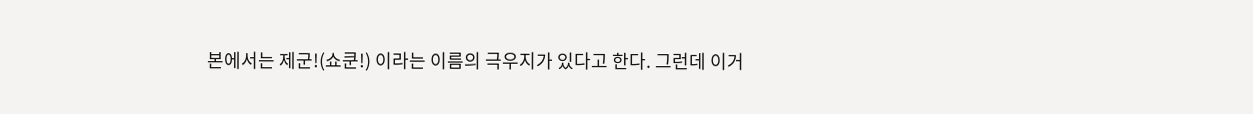본에서는 제군!(쇼쿤!) 이라는 이름의 극우지가 있다고 한다. 그런데 이거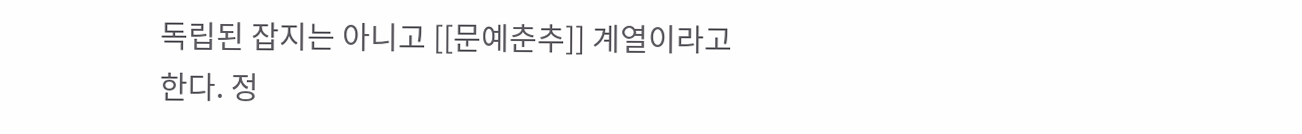독립된 잡지는 아니고 [[문예춘추]] 계열이라고 한다. 정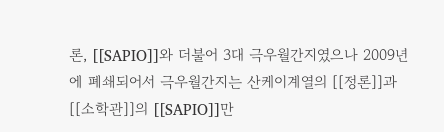론, [[SAPIO]]와 더불어 3대 극우월간지였으나 2009년에 폐쇄되어서 극우월간지는 산케이계열의 [[정론]]과 [[소학관]]의 [[SAPIO]]만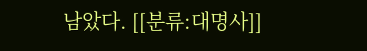남았다. [[분류:대명사]]